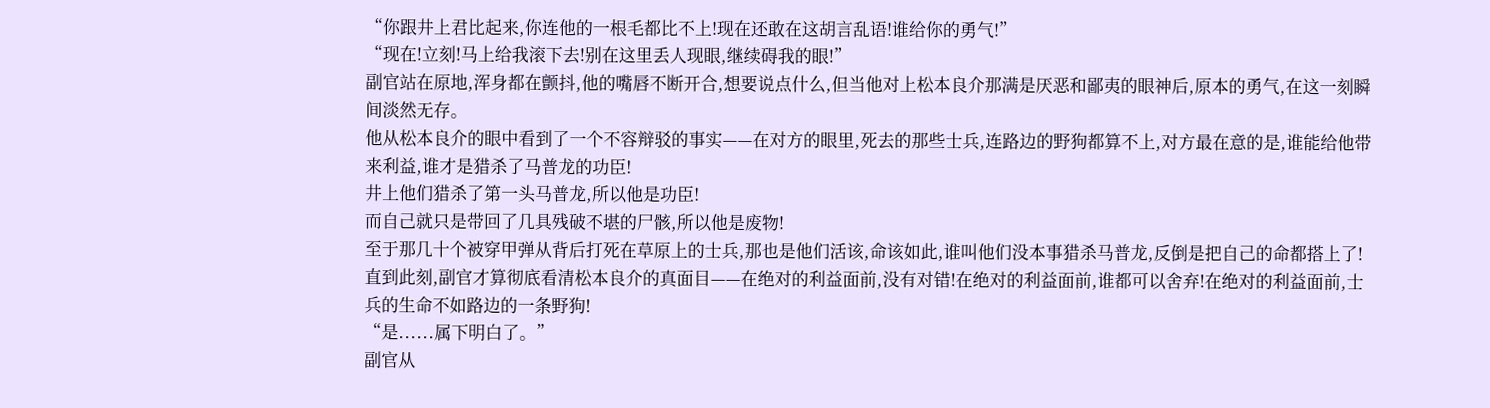“你跟井上君比起来,你连他的一根毛都比不上!现在还敢在这胡言乱语!谁给你的勇气!”
“现在!立刻!马上给我滚下去!别在这里丢人现眼,继续碍我的眼!”
副官站在原地,浑身都在颤抖,他的嘴唇不断开合,想要说点什么,但当他对上松本良介那满是厌恶和鄙夷的眼神后,原本的勇气,在这一刻瞬间淡然无存。
他从松本良介的眼中看到了一个不容辩驳的事实——在对方的眼里,死去的那些士兵,连路边的野狗都算不上,对方最在意的是,谁能给他带来利益,谁才是猎杀了马普龙的功臣!
井上他们猎杀了第一头马普龙,所以他是功臣!
而自己就只是带回了几具残破不堪的尸骸,所以他是废物!
至于那几十个被穿甲弹从背后打死在草原上的士兵,那也是他们活该,命该如此,谁叫他们没本事猎杀马普龙,反倒是把自己的命都搭上了!
直到此刻,副官才算彻底看清松本良介的真面目——在绝对的利益面前,没有对错!在绝对的利益面前,谁都可以舍弃!在绝对的利益面前,士兵的生命不如路边的一条野狗!
“是......属下明白了。”
副官从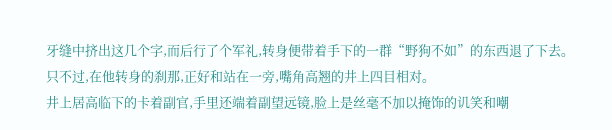牙缝中挤出这几个字,而后行了个军礼,转身便带着手下的一群“野狗不如”的东西退了下去。
只不过,在他转身的刹那,正好和站在一旁,嘴角高翘的井上四目相对。
井上居高临下的卡着副官,手里还端着副望远镜,脸上是丝毫不加以掩饰的讥笑和嘲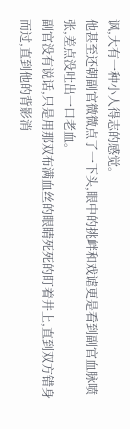讽,大有一种小人得志的感觉。
他甚至还朝副官微微点了一下头,眼中的挑衅和戏谑更是看到副官血脉喷张,差点没吐出一口老血。
副官没有说话,只是用那双布满血丝的眼睛死死的盯着井上,直到双方错身而过,直到他的背影消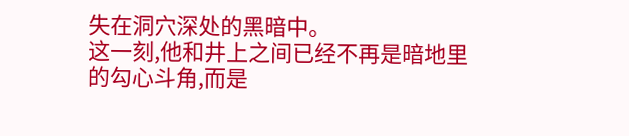失在洞穴深处的黑暗中。
这一刻,他和井上之间已经不再是暗地里的勾心斗角,而是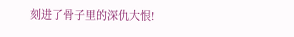刻进了骨子里的深仇大恨!